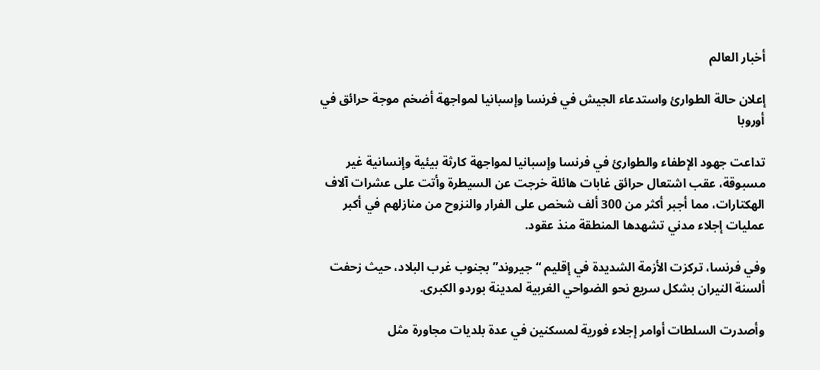أخبار العالم

إعلان حالة الطوارئ واستدعاء الجيش في فرنسا وإسبانيا لمواجهة أضخم موجة حرائق في أوروبا

تداعت جهود الإطفاء والطوارئ في فرنسا وإسبانيا لمواجهة كارثة بيئية وإنسانية غير مسبوقة، عقب اشتعال حرائق غابات هائلة خرجت عن السيطرة وأتت على عشرات آلاف الهكتارات، مما أجبر أكثر من 300 ألف شخص على الفرار والنزوح من منازلهم في أكبر عمليات إجلاء مدني تشهدها المنطقة منذ عقود.

وفي فرنسا، تركزت الأزمة الشديدة في إقليم “جيروند” بجنوب غرب البلاد، حيث زحفت ألسنة النيران بشكل سريع نحو الضواحي الغربية لمدينة بوردو الكبرى.

وأصدرت السلطات أوامر إجلاء فورية لمسكنين في عدة بلديات مجاورة مثل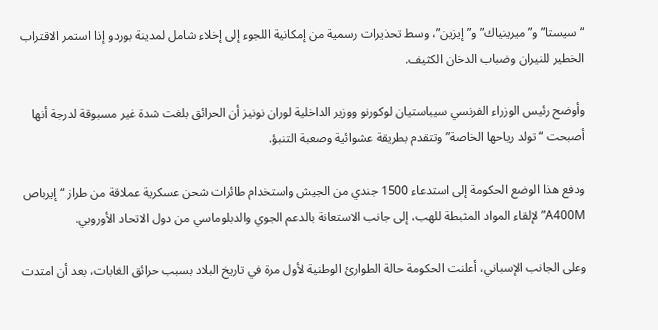“سيستا” و”ميرينياك” و”إيزين”، وسط تحذيرات رسمية من إمكانية اللجوء إلى إخلاء شامل لمدينة بوردو إذا استمر الاقتراب الخطير للنيران وضباب الدخان الكثيف.

وأوضح رئيس الوزراء الفرنسي سيباستيان لوكورنو ووزير الداخلية لوران نونيز أن الحرائق بلغت شدة غير مسبوقة لدرجة أنها أصبحت “تولد رياحها الخاصة” وتتقدم بطريقة عشوائية وصعبة التنبؤ.

ودفع هذا الوضع الحكومة إلى استدعاء 1500 جندي من الجيش واستخدام طائرات شحن عسكرية عملاقة من طراز “إيرباص A400M” لإلقاء المواد المثبطة للهب، إلى جانب الاستعانة بالدعم الجوي والدبلوماسي من دول الاتحاد الأوروبي.

وعلى الجانب الإسباني، أعلنت الحكومة حالة الطوارئ الوطنية لأول مرة في تاريخ البلاد بسبب حرائق الغابات، بعد أن امتدت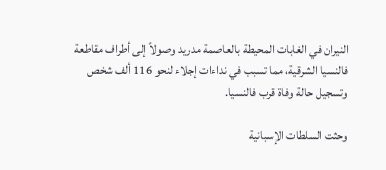النيران في الغابات المحيطة بالعاصمة مدريد وصولاً إلى أطراف مقاطعة فالنسيا الشرقية، مما تسبب في نداءات إجلاء لنحو 116 ألف شخص وتسجيل حالة وفاة قرب فالنسيا.

وحثت السلطات الإسبانية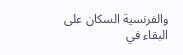والفرنسية السكان على البقاء في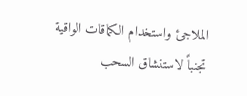الملاجئ واستخدام الكماقات الواقية تجنباً لاستنشاق السحب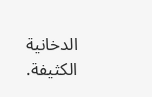الدخانية الكثيفة.